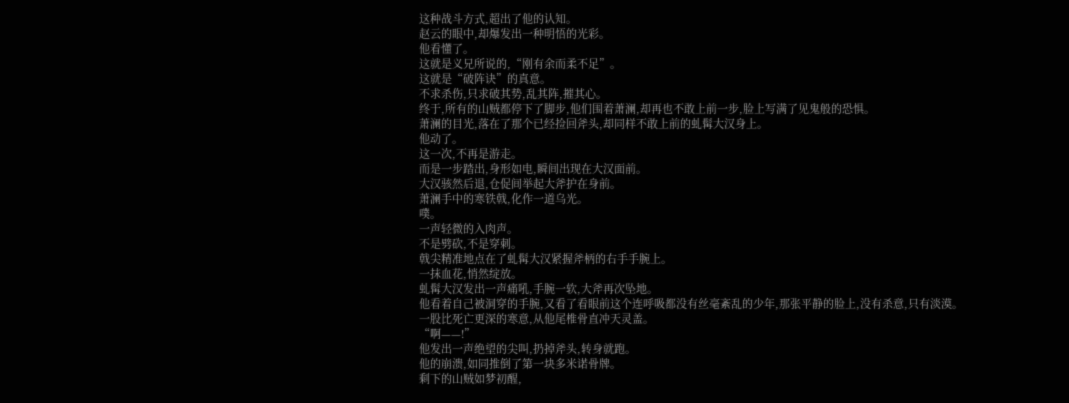这种战斗方式,超出了他的认知。
赵云的眼中,却爆发出一种明悟的光彩。
他看懂了。
这就是义兄所说的,“刚有余而柔不足”。
这就是“破阵诀”的真意。
不求杀伤,只求破其势,乱其阵,摧其心。
终于,所有的山贼都停下了脚步,他们围着萧澜,却再也不敢上前一步,脸上写满了见鬼般的恐惧。
萧澜的目光,落在了那个已经捡回斧头,却同样不敢上前的虬髯大汉身上。
他动了。
这一次,不再是游走。
而是一步踏出,身形如电,瞬间出现在大汉面前。
大汉骇然后退,仓促间举起大斧护在身前。
萧澜手中的寒铁戟,化作一道乌光。
噗。
一声轻微的入肉声。
不是劈砍,不是穿刺。
戟尖精准地点在了虬髯大汉紧握斧柄的右手手腕上。
一抹血花,悄然绽放。
虬髯大汉发出一声痛吼,手腕一软,大斧再次坠地。
他看着自己被洞穿的手腕,又看了看眼前这个连呼吸都没有丝毫紊乱的少年,那张平静的脸上,没有杀意,只有淡漠。
一股比死亡更深的寒意,从他尾椎骨直冲天灵盖。
“啊——!”
他发出一声绝望的尖叫,扔掉斧头,转身就跑。
他的崩溃,如同推倒了第一块多米诺骨牌。
剩下的山贼如梦初醒,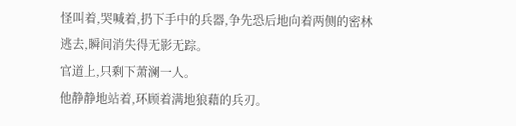怪叫着,哭喊着,扔下手中的兵器,争先恐后地向着两侧的密林逃去,瞬间消失得无影无踪。
官道上,只剩下萧澜一人。
他静静地站着,环顾着满地狼藉的兵刃。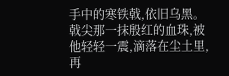手中的寒铁戟,依旧乌黑。
戟尖那一抹殷红的血珠,被他轻轻一震,滴落在尘土里,再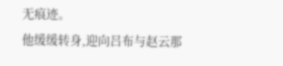无痕迹。
他缓缓转身,迎向吕布与赵云那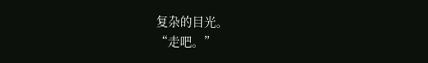复杂的目光。
“走吧。”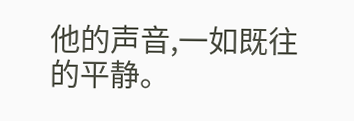他的声音,一如既往的平静。